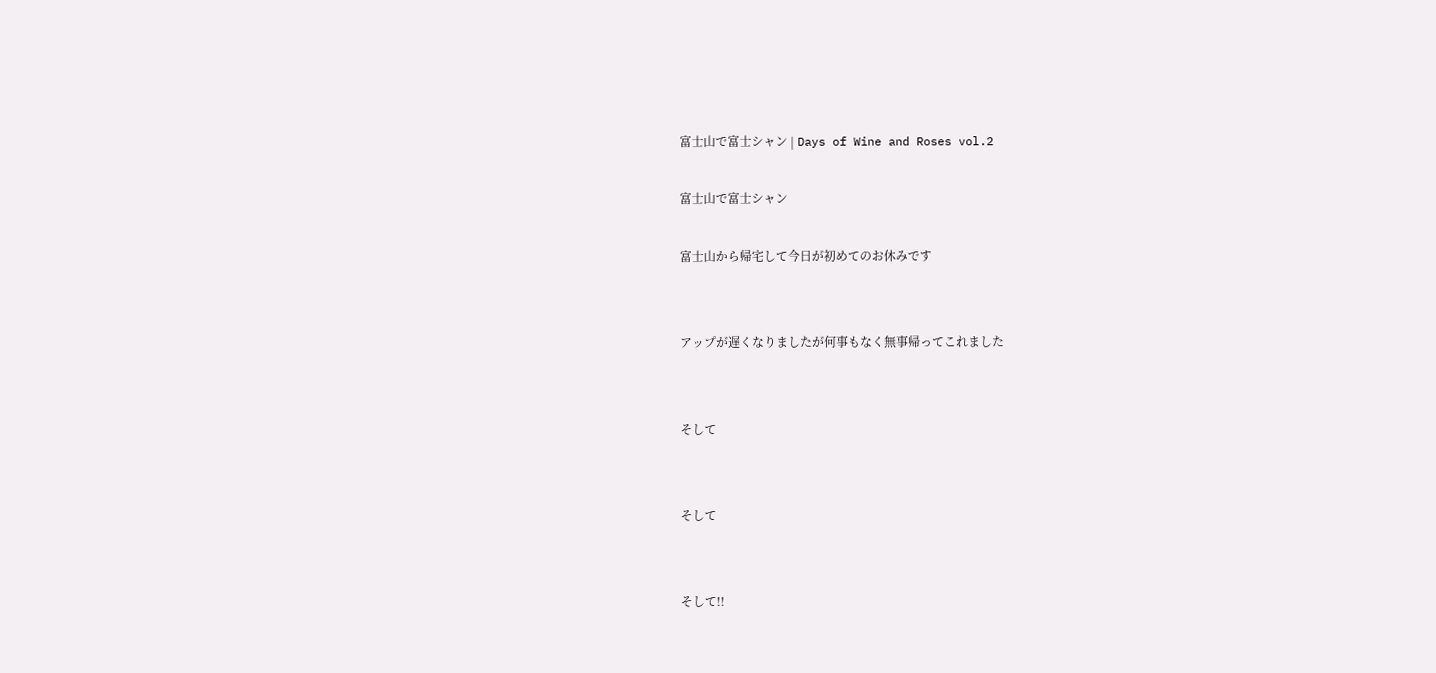富士山で富士シャン | Days of Wine and Roses vol.2

富士山で富士シャン

富士山から帰宅して今日が初めてのお休みです


アップが遅くなりましたが何事もなく無事帰ってこれました


そして


そして


そして!!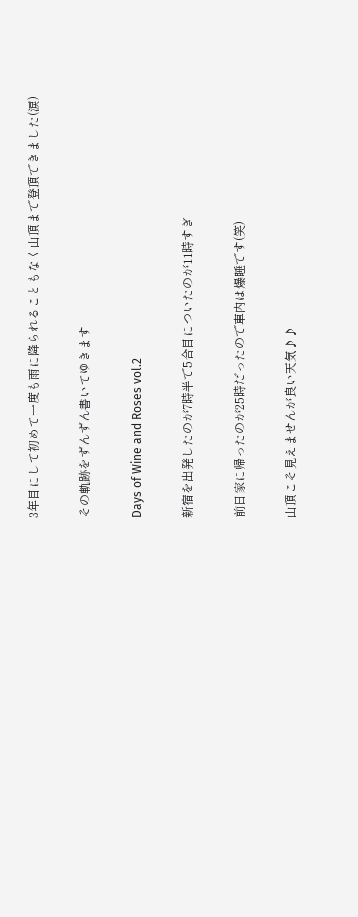3年目にして初めて一度も雨に降られることもなく山頂まで登頂できました(涙)


その軌跡をずんずん書いてゆきます


Days of Wine and Roses vol.2


新宿を出発したのが7時半で5合目についたのが11時すぎ


前日家に帰ったのが25時だったので車内は爆睡です(笑)


山頂こそ見えませんが良い天気♪♪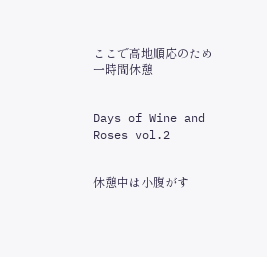ここで高地順応のため一時間休憩


Days of Wine and Roses vol.2


休憩中は小腹がす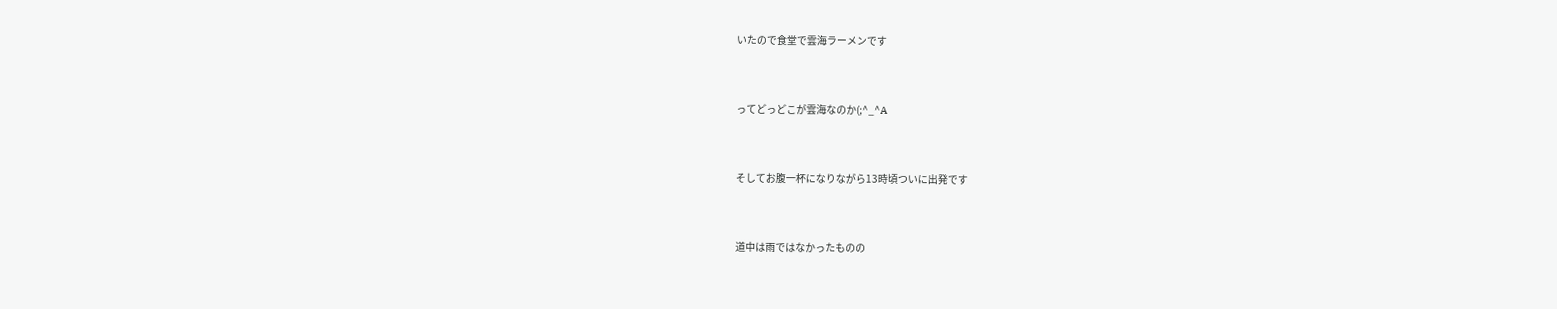いたので食堂で雲海ラーメンです


ってどっどこが雲海なのか(;^_^A


そしてお腹一杯になりながら13時頃ついに出発です


道中は雨ではなかったものの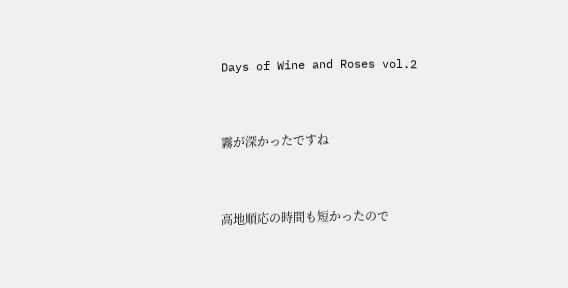Days of Wine and Roses vol.2


霧が深かったですね


高地順応の時間も短かったので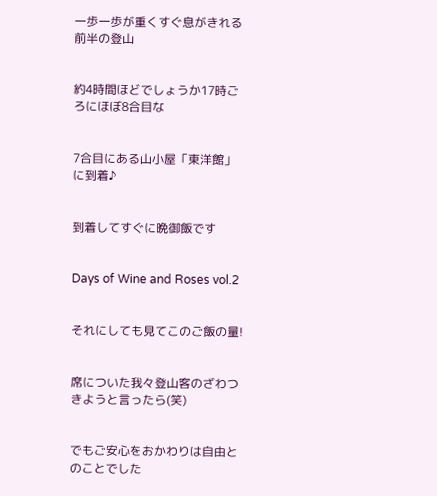一歩一歩が重くすぐ息がきれる前半の登山


約4時間ほどでしょうか17時ごろにほぼ8合目な


7合目にある山小屋「東洋館」に到着♪


到着してすぐに晩御飯です


Days of Wine and Roses vol.2


それにしても見てこのご飯の量!


席についた我々登山客のざわつきようと言ったら(笑)


でもご安心をおかわりは自由とのことでした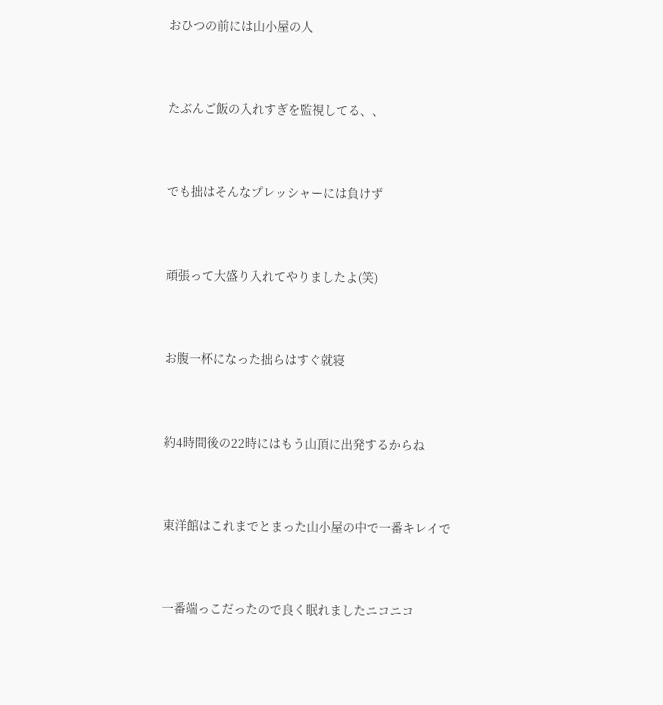おひつの前には山小屋の人


たぶんご飯の入れすぎを監視してる、、


でも拙はそんなプレッシャーには負けず


頑張って大盛り入れてやりましたよ(笑)


お腹一杯になった拙らはすぐ就寝


約4時間後の22時にはもう山頂に出発するからね


東洋館はこれまでとまった山小屋の中で一番キレイで


一番端っこだったので良く眠れましたニコニコ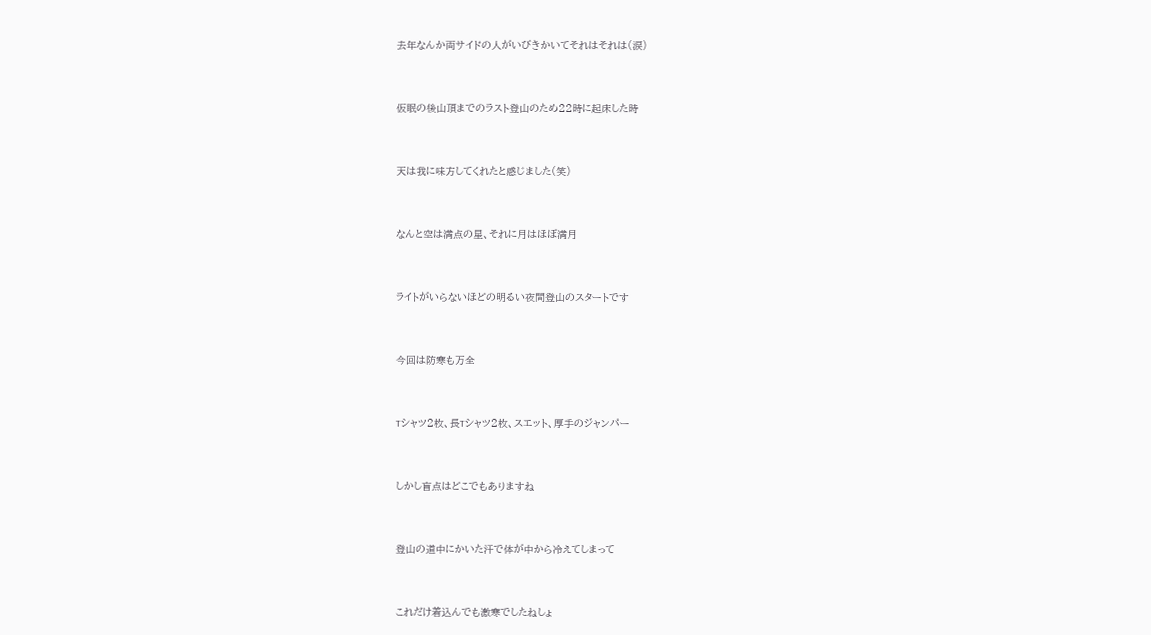去年なんか両サイドの人がいびきかいてそれはそれは(涙)


仮眠の後山頂までのラスト登山のため22時に起床した時


天は我に味方してくれたと感じました(笑)


なんと空は満点の星、それに月はほぼ満月


ライトがいらないほどの明るい夜間登山のスタートです


今回は防寒も万全


Tシャツ2枚、長Tシャツ2枚、スエット、厚手のジャンパー


しかし盲点はどこでもありますね


登山の道中にかいた汗で体が中から冷えてしまって


これだけ着込んでも激寒でしたねしょ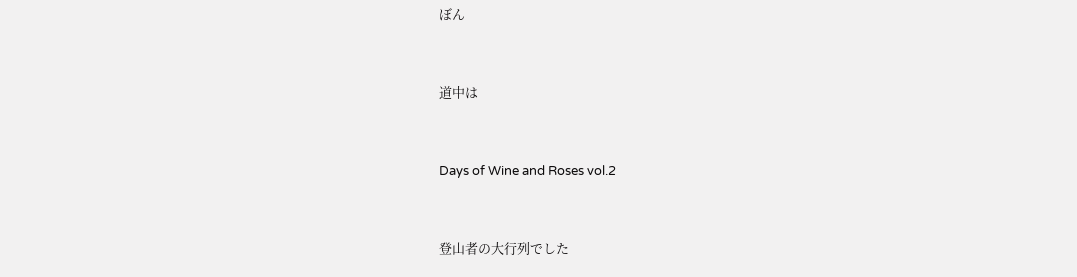ぼん


道中は


Days of Wine and Roses vol.2


登山者の大行列でした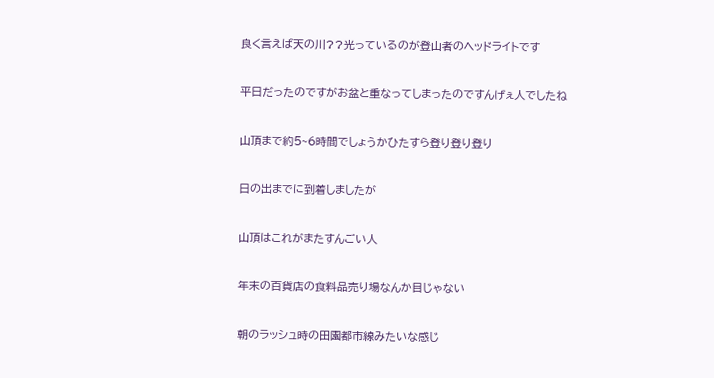良く言えば天の川??光っているのが登山者のヘッドライトです


平日だったのですがお盆と重なってしまったのですんげぇ人でしたね


山頂まで約5~6時間でしょうかひたすら登り登り登り


日の出までに到着しましたが


山頂はこれがまたすんごい人


年末の百貨店の食料品売り場なんか目じゃない


朝のラッシュ時の田園都市線みたいな感じ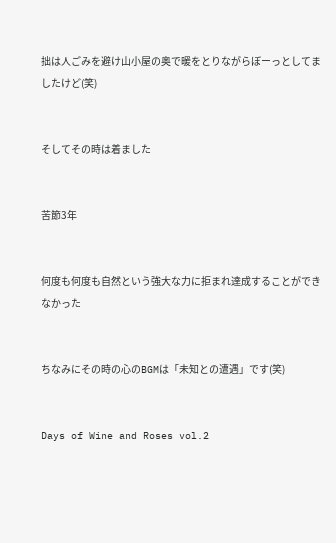拙は人ごみを避け山小屋の奥で暖をとりながらぼーっとしてましたけど(笑)


そしてその時は着ました


苦節3年


何度も何度も自然という強大な力に拒まれ達成することができなかった


ちなみにその時の心のBGMは「未知との遭遇」です(笑)


Days of Wine and Roses vol.2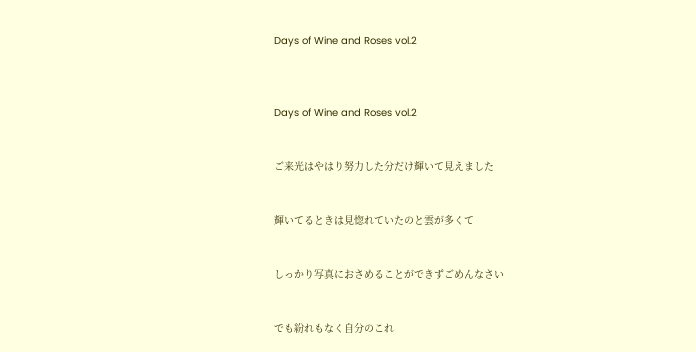Days of Wine and Roses vol.2



Days of Wine and Roses vol.2


ご来光はやはり努力した分だけ輝いて見えました


輝いてるときは見惚れていたのと雲が多くて


しっかり写真におさめることができずごめんなさい


でも紛れもなく自分のこれ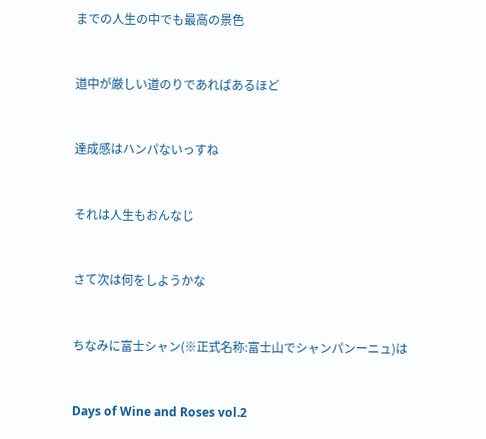までの人生の中でも最高の景色


道中が厳しい道のりであればあるほど


達成感はハンパないっすね


それは人生もおんなじ


さて次は何をしようかな


ちなみに富士シャン(※正式名称:富士山でシャンパンーニュ)は


Days of Wine and Roses vol.2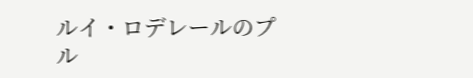ルイ・ロデレールのプル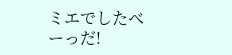ミエでしたべーっだ!